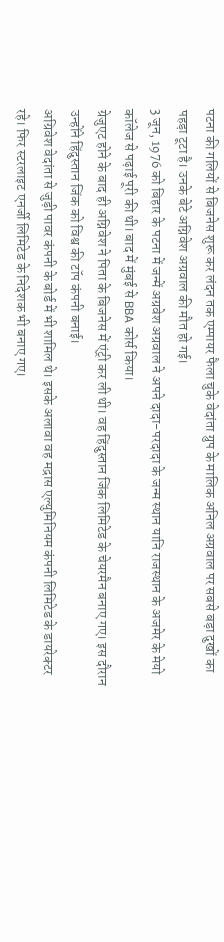पटना की गलियों से बिजनेस शुरू कर लंदन तक एम्पायर फैला चुके वेदांता ग्रुप के मालिक अनिल अग्रवाल पर सबसे बड़ा दुखों का पहड़ा टूटा है। उनके बेटे अग्निवेश अग्रवाल की मौत हो गई।
3 जून, 1976 को बिहार के पटना में जन्में अग्रवेश अग्रवाल ने अपने दादा-परदादा के जन्म स्थान यानि राजस्थान के अजमेर के मेयो कॉलेज से पढ़ाई पूरी की थी। बाद में मुंबई से BBA कोर्स किया।
ग्रेजुएट होने के बाद ही अग्निवेश ने पिता के बिजनेस में एंट्री कर ली थी। वह हिंदुस्तान जिंक लिमिटेड के चेयरमैन बनाए गए। इस दौरान उन्होंने हिंदुस्तान जिंक को विश्व की टॉप कंपनी बनाई।
अग्रिवेश वेदांता से जुड़ी पावर कंपनी के बोर्ड में भी शामिल थे। इसके अलावा वह मद्रास एल्युमिनियम कंपनी लिमिटेड के डायरेक्टर रहे। फिर स्टरलाइट एनर्जी लिमिटेड के निदेशक भी बनाए गए।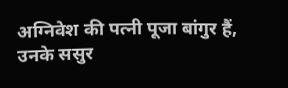अग्निवेश की पत्नी पूजा बांगुर हैं, उनके ससुर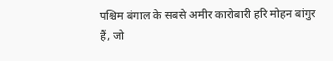पश्चिम बंगाल के सबसे अमीर कारोबारी हरि मोहन बांगुर हैं, जो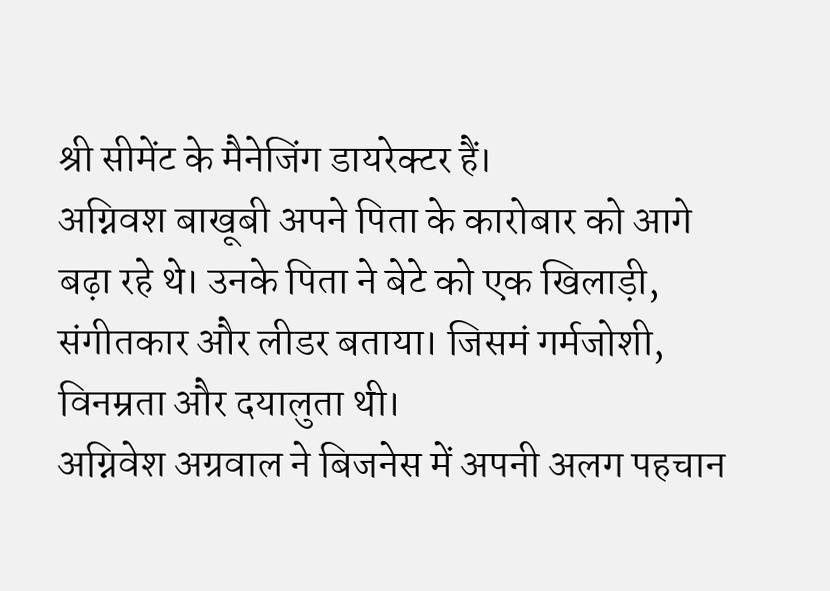श्री सीमेंट के मैनेजिंग डायरेक्टर हैं।
अग्निवश बाखूबी अपने पिता के कारोबार को आगे बढ़ा रहे थे। उनके पिता ने बेटे को एक खिलाड़ी, संगीतकार और लीडर बताया। जिसमं गर्मजोशी, विनम्रता और दयालुता थी।
अग्निवेश अग्रवाल ने बिजनेस में अपनी अलग पहचान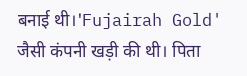बनाई थी।'Fujairah Gold' जैसी कंपनी खड़ी की थी। पिता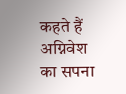कहते हैं अग्निवेश का सपना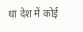था देश में कोई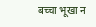बच्चा भूखा न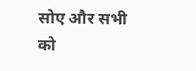सोए और सभी को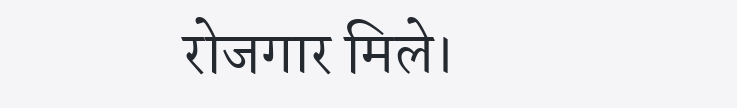रोजगार मिले।